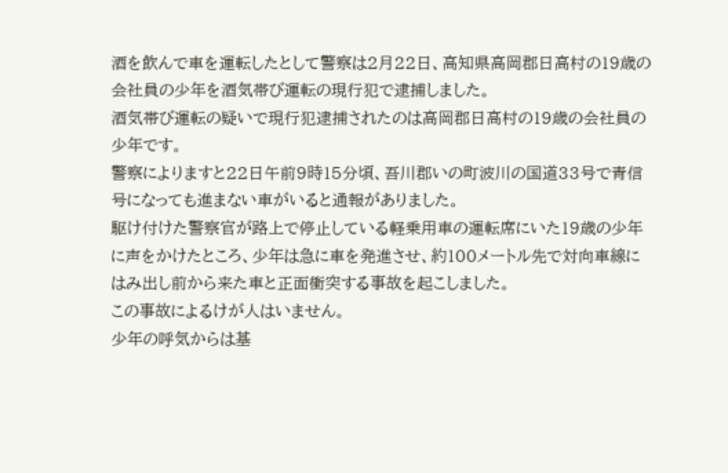酒を飲んで車を運転したとして警察は2月22日、高知県高岡郡日高村の19歳の会社員の少年を酒気帯び運転の現行犯で逮捕しました。
酒気帯び運転の疑いで現行犯逮捕されたのは高岡郡日高村の19歳の会社員の少年です。
警察によりますと22日午前9時15分頃、吾川郡いの町波川の国道33号で青信号になっても進まない車がいると通報がありました。
駆け付けた警察官が路上で停止している軽乗用車の運転席にいた19歳の少年に声をかけたところ、少年は急に車を発進させ、約100メートル先で対向車線にはみ出し前から来た車と正面衝突する事故を起こしました。
この事故によるけが人はいません。
少年の呼気からは基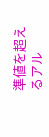準値を超えるアル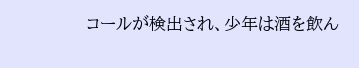コールが検出され、少年は酒を飲ん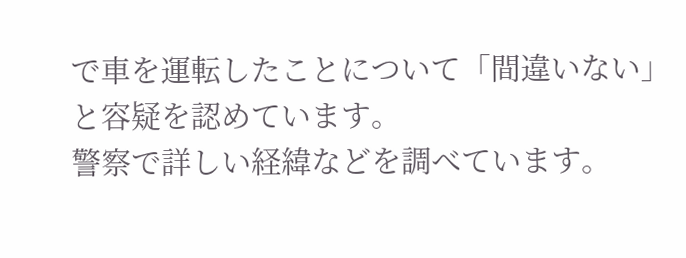で車を運転したことについて「間違いない」と容疑を認めています。
警察で詳しい経緯などを調べています。